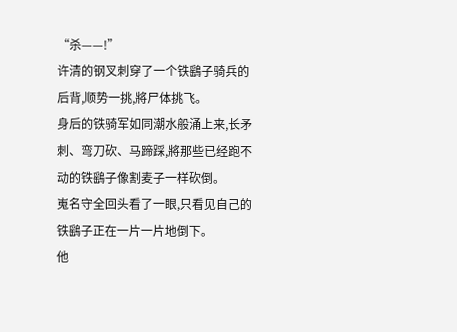“杀——!”
许清的钢叉刺穿了一个铁鷂子骑兵的后背,顺势一挑,將尸体挑飞。
身后的铁骑军如同潮水般涌上来,长矛刺、弯刀砍、马蹄踩,將那些已经跑不动的铁鷂子像割麦子一样砍倒。
嵬名守全回头看了一眼,只看见自己的铁鷂子正在一片一片地倒下。
他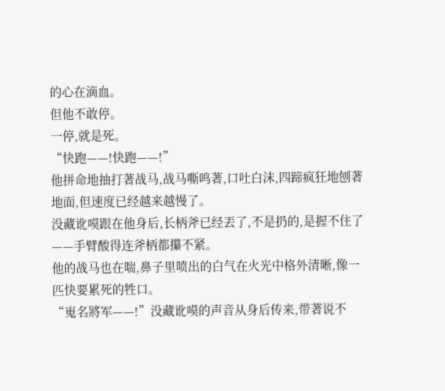的心在滴血。
但他不敢停。
一停,就是死。
“快跑——!快跑——!”
他拼命地抽打著战马,战马嘶鸣著,口吐白沫,四蹄疯狂地刨著地面,但速度已经越来越慢了。
没藏讹嗼跟在他身后,长柄斧已经丟了,不是扔的,是握不住了——手臂酸得连斧柄都攥不紧。
他的战马也在喘,鼻子里喷出的白气在火光中格外清晰,像一匹快要累死的牲口。
“嵬名將军——!”没藏讹嗼的声音从身后传来,带著说不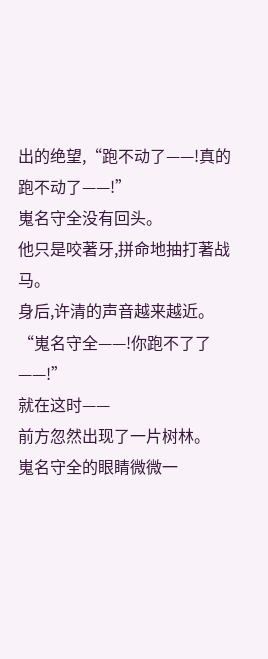出的绝望,“跑不动了——!真的跑不动了——!”
嵬名守全没有回头。
他只是咬著牙,拼命地抽打著战马。
身后,许清的声音越来越近。
“嵬名守全——!你跑不了了——!”
就在这时——
前方忽然出现了一片树林。
嵬名守全的眼睛微微一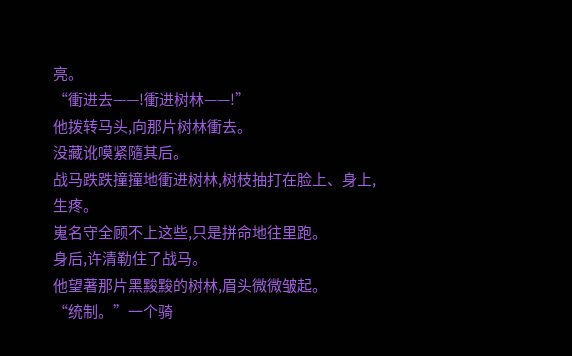亮。
“衝进去——!衝进树林——!”
他拨转马头,向那片树林衝去。
没藏讹嗼紧隨其后。
战马跌跌撞撞地衝进树林,树枝抽打在脸上、身上,生疼。
嵬名守全顾不上这些,只是拼命地往里跑。
身后,许清勒住了战马。
他望著那片黑黢黢的树林,眉头微微皱起。
“统制。”一个骑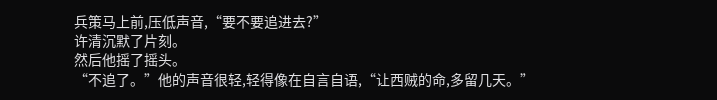兵策马上前,压低声音,“要不要追进去?”
许清沉默了片刻。
然后他摇了摇头。
“不追了。”他的声音很轻,轻得像在自言自语,“让西贼的命,多留几天。”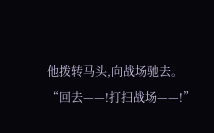他拨转马头,向战场驰去。
“回去——!打扫战场——!”